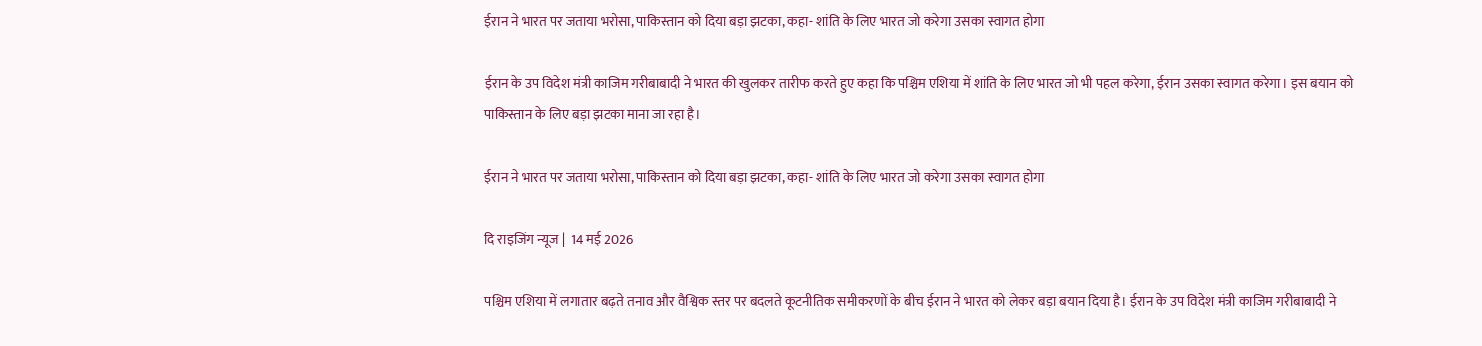ईरान ने भारत पर जताया भरोसा, पाकिस्तान को दिया बड़ा झटका, कहा- शांति के लिए भारत जो करेगा उसका स्वागत होगा

ईरान के उप विदेश मंत्री काजिम गरीबाबादी ने भारत की खुलकर तारीफ करते हुए कहा कि पश्चिम एशिया में शांति के लिए भारत जो भी पहल करेगा, ईरान उसका स्वागत करेगा। इस बयान को पाकिस्तान के लिए बड़ा झटका माना जा रहा है।

ईरान ने भारत पर जताया भरोसा, पाकिस्तान को दिया बड़ा झटका, कहा- शांति के लिए भारत जो करेगा उसका स्वागत होगा

दि राइजिंग न्यूज |  14 मई 2026

पश्चिम एशिया में लगातार बढ़ते तनाव और वैश्विक स्तर पर बदलते कूटनीतिक समीकरणों के बीच ईरान ने भारत को लेकर बड़ा बयान दिया है। ईरान के उप विदेश मंत्री काजिम गरीबाबादी ने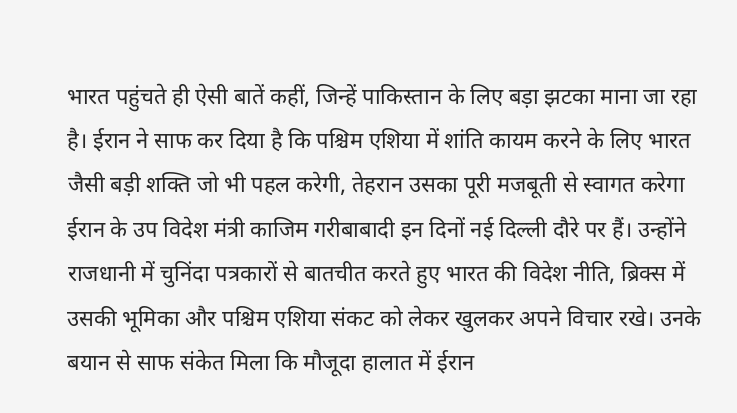भारत पहुंचते ही ऐसी बातें कहीं, जिन्हें पाकिस्तान के लिए बड़ा झटका माना जा रहा है। ईरान ने साफ कर दिया है कि पश्चिम एशिया में शांति कायम करने के लिए भारत जैसी बड़ी शक्ति जो भी पहल करेगी, तेहरान उसका पूरी मजबूती से स्वागत करेगा ईरान के उप विदेश मंत्री काजिम गरीबाबादी इन दिनों नई दिल्ली दौरे पर हैं। उन्होंने राजधानी में चुनिंदा पत्रकारों से बातचीत करते हुए भारत की विदेश नीति, ब्रिक्स में उसकी भूमिका और पश्चिम एशिया संकट को लेकर खुलकर अपने विचार रखे। उनके बयान से साफ संकेत मिला कि मौजूदा हालात में ईरान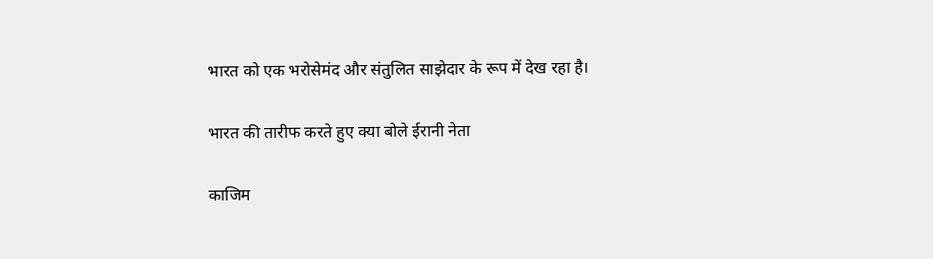भारत को एक भरोसेमंद और संतुलित साझेदार के रूप में देख रहा है।

भारत की तारीफ करते हुए क्या बोले ईरानी नेता

काजिम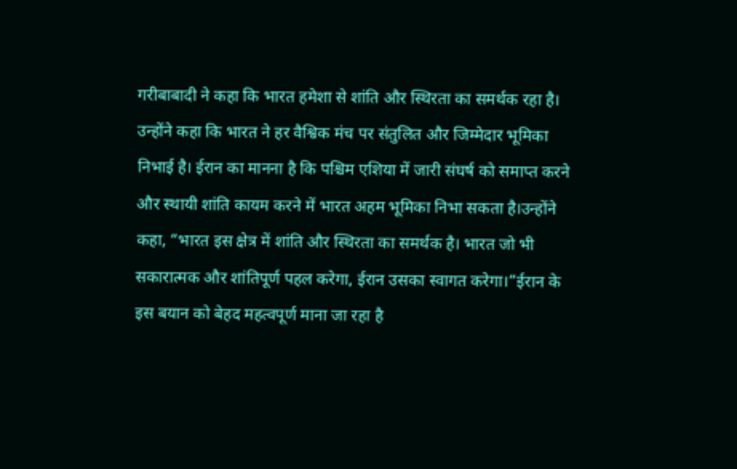गरीबाबादी ने कहा कि भारत हमेशा से शांति और स्थिरता का समर्थक रहा है। उन्होंने कहा कि भारत ने हर वैश्विक मंच पर संतुलित और जिम्मेदार भूमिका निभाई है। ईरान का मानना है कि पश्चिम एशिया में जारी संघर्ष को समाप्त करने और स्थायी शांति कायम करने में भारत अहम भूमिका निभा सकता है।उन्होंने कहा, “भारत इस क्षेत्र में शांति और स्थिरता का समर्थक है। भारत जो भी सकारात्मक और शांतिपूर्ण पहल करेगा, ईरान उसका स्वागत करेगा।”ईरान के इस बयान को बेहद महत्वपूर्ण माना जा रहा है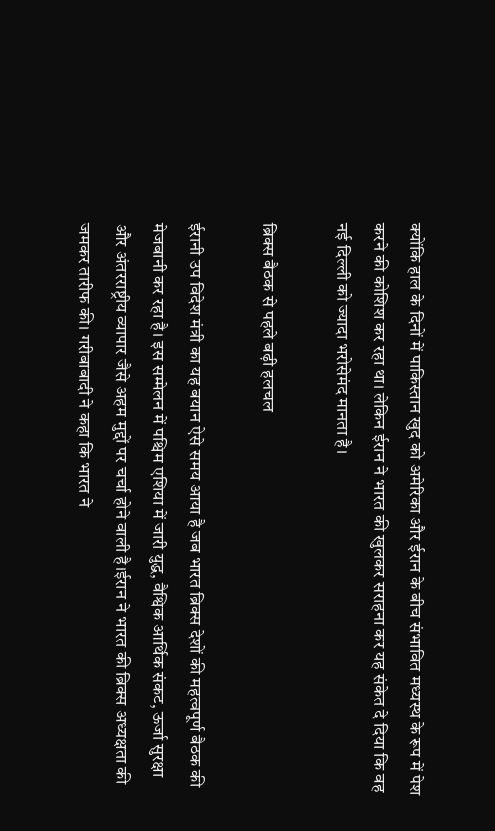क्योंकि हाल के दिनों में पाकिस्तान खुद को अमेरिका और ईरान के बीच संभावित मध्यस्थ के रूप में पेश करने की कोशिश कर रहा था। लेकिन ईरान ने भारत की खुलकर सराहना कर यह संकेत दे दिया कि वह नई दिल्ली को ज्यादा भरोसेमंद मानता है।

ब्रिक्स बैठक से पहले बढ़ी हलचल

ईरानी उप विदेश मंत्री का यह बयान ऐसे समय आया है जब भारत ब्रिक्स देशों की महत्वपूर्ण बैठक की मेजबानी कर रहा है। इस सम्मेलन में पश्चिम एशिया में जारी युद्ध, वैश्विक आर्थिक संकट, ऊर्जा सुरक्षा और अंतरराष्ट्रीय व्यापार जैसे अहम मुद्दों पर चर्चा होने वाली है।ईरान ने भारत की ब्रिक्स अध्यक्षता की जमकर तारीफ की। गरीबाबादी ने कहा कि भारत ने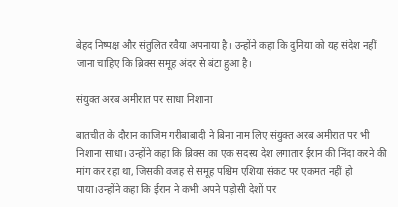बेहद निष्पक्ष और संतुलित रवैया अपनाया है। उन्होंने कहा कि दुनिया को यह संदेश नहीं जाना चाहिए कि ब्रिक्स समूह अंदर से बंटा हुआ है।

संयुक्त अरब अमीरात पर साधा निशाना

बातचीत के दौरान काजिम गरीबाबादी ने बिना नाम लिए संयुक्त अरब अमीरात पर भी निशाना साधा। उन्होंने कहा कि ब्रिक्स का एक सदस्य देश लगातार ईरान की निंदा करने की मांग कर रहा था, जिसकी वजह से समूह पश्चिम एशिया संकट पर एकमत नहीं हो पाया।उन्होंने कहा कि ईरान ने कभी अपने पड़ोसी देशों पर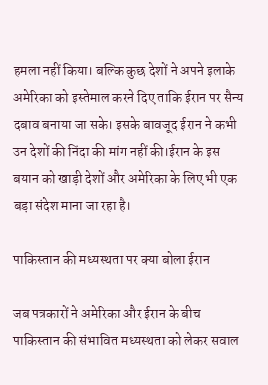हमला नहीं किया। बल्कि कुछ देशों ने अपने इलाके अमेरिका को इस्तेमाल करने दिए ताकि ईरान पर सैन्य दबाव बनाया जा सके। इसके बावजूद ईरान ने कभी उन देशों की निंदा की मांग नहीं की।ईरान के इस बयान को खाड़ी देशों और अमेरिका के लिए भी एक बड़ा संदेश माना जा रहा है।

पाकिस्तान की मध्यस्थता पर क्या बोला ईरान

जब पत्रकारों ने अमेरिका और ईरान के बीच पाकिस्तान की संभावित मध्यस्थता को लेकर सवाल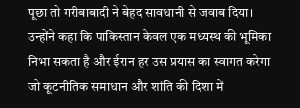पूछा तो गरीबाबादी ने बेहद सावधानी से जवाब दिया। उन्होंने कहा कि पाकिस्तान केवल एक मध्यस्थ की भूमिका निभा सकता है और ईरान हर उस प्रयास का स्वागत करेगा जो कूटनीतिक समाधान और शांति की दिशा में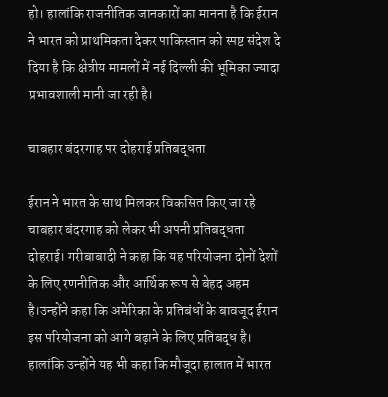हो। हालांकि राजनीतिक जानकारों का मानना है कि ईरान ने भारत को प्राथमिकता देकर पाकिस्तान को स्पष्ट संदेश दे दिया है कि क्षेत्रीय मामलों में नई दिल्ली की भूमिका ज्यादा प्रभावशाली मानी जा रही है।

चाबहार बंदरगाह पर दोहराई प्रतिबद्धता

ईरान ने भारत के साथ मिलकर विकसित किए जा रहे चाबहार बंदरगाह को लेकर भी अपनी प्रतिबद्धता दोहराई। गरीबाबादी ने कहा कि यह परियोजना दोनों देशों के लिए रणनीतिक और आर्थिक रूप से बेहद अहम है।उन्होंने कहा कि अमेरिका के प्रतिबंधों के बावजूद ईरान इस परियोजना को आगे बढ़ाने के लिए प्रतिबद्ध है। हालांकि उन्होंने यह भी कहा कि मौजूदा हालात में भारत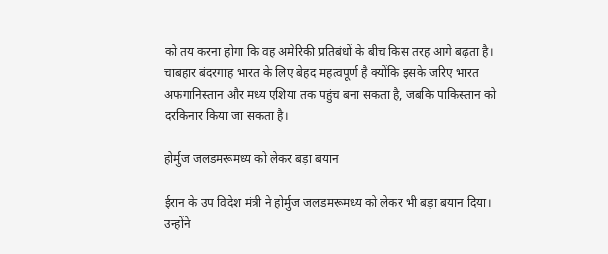को तय करना होगा कि वह अमेरिकी प्रतिबंधों के बीच किस तरह आगे बढ़ता है। चाबहार बंदरगाह भारत के लिए बेहद महत्वपूर्ण है क्योंकि इसके जरिए भारत अफगानिस्तान और मध्य एशिया तक पहुंच बना सकता है, जबकि पाकिस्तान को दरकिनार किया जा सकता है।

होर्मुज जलडमरूमध्य को लेकर बड़ा बयान

ईरान के उप विदेश मंत्री ने होर्मुज जलडमरूमध्य को लेकर भी बड़ा बयान दिया। उन्होंने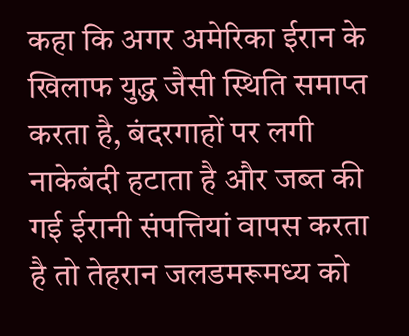कहा कि अगर अमेरिका ईरान के खिलाफ युद्ध जैसी स्थिति समाप्त करता है, बंदरगाहों पर लगी नाकेबंदी हटाता है और जब्त की गई ईरानी संपत्तियां वापस करता है तो तेहरान जलडमरूमध्य को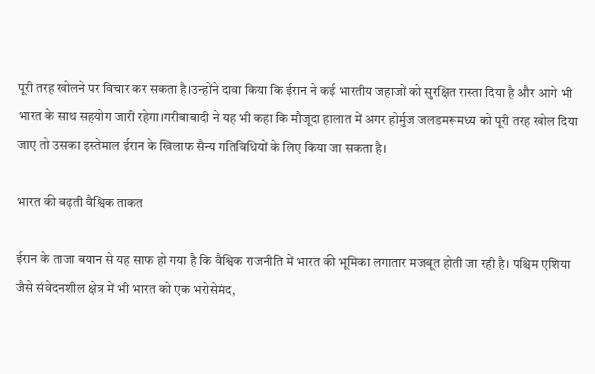पूरी तरह खोलने पर विचार कर सकता है।उन्होंने दावा किया कि ईरान ने कई भारतीय जहाजों को सुरक्षित रास्ता दिया है और आगे भी भारत के साथ सहयोग जारी रहेगा।गरीबाबादी ने यह भी कहा कि मौजूदा हालात में अगर होर्मुज जलडमरूमध्य को पूरी तरह खोल दिया जाए तो उसका इस्तेमाल ईरान के खिलाफ सैन्य गतिविधियों के लिए किया जा सकता है।

भारत की बढ़ती वैश्विक ताकत

ईरान के ताजा बयान से यह साफ हो गया है कि वैश्विक राजनीति में भारत की भूमिका लगातार मजबूत होती जा रही है। पश्चिम एशिया जैसे संवेदनशील क्षेत्र में भी भारत को एक भरोसेमंद,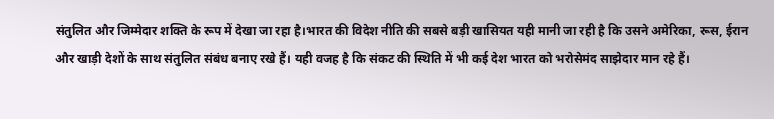संतुलित और जिम्मेदार शक्ति के रूप में देखा जा रहा है।भारत की विदेश नीति की सबसे बड़ी खासियत यही मानी जा रही है कि उसने अमेरिका, रूस, ईरान और खाड़ी देशों के साथ संतुलित संबंध बनाए रखे हैं। यही वजह है कि संकट की स्थिति में भी कई देश भारत को भरोसेमंद साझेदार मान रहे हैं।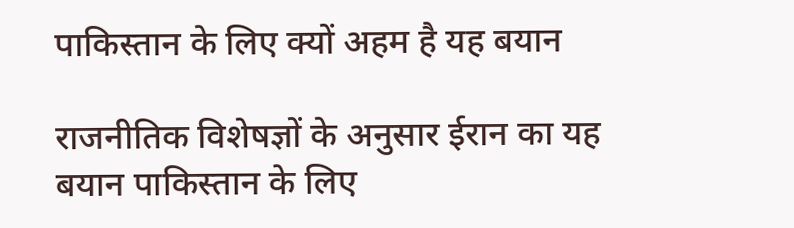पाकिस्तान के लिए क्यों अहम है यह बयान

राजनीतिक विशेषज्ञों के अनुसार ईरान का यह बयान पाकिस्तान के लिए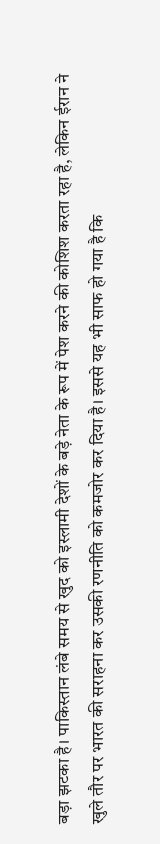बड़ा झटका है। पाकिस्तान लंबे समय से खुद को इस्लामी देशों के बड़े नेता के रूप में पेश करने की कोशिश करता रहा है, लेकिन ईरान ने खुले तौर पर भारत की सराहना कर उसकी रणनीति को कमजोर कर दिया है। इससे यह भी साफ हो गया है कि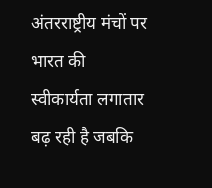अंतरराष्ट्रीय मंचों पर भारत की स्वीकार्यता लगातार बढ़ रही है जबकि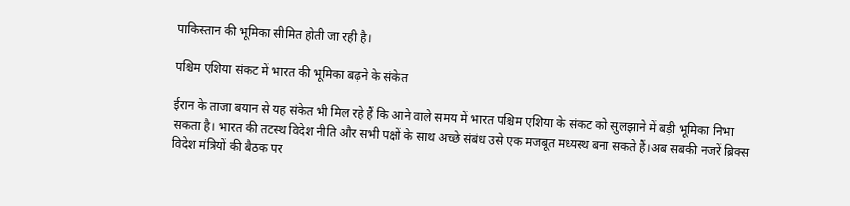पाकिस्तान की भूमिका सीमित होती जा रही है।

पश्चिम एशिया संकट में भारत की भूमिका बढ़ने के संकेत

ईरान के ताजा बयान से यह संकेत भी मिल रहे हैं कि आने वाले समय में भारत पश्चिम एशिया के संकट को सुलझाने में बड़ी भूमिका निभा सकता है। भारत की तटस्थ विदेश नीति और सभी पक्षों के साथ अच्छे संबंध उसे एक मजबूत मध्यस्थ बना सकते हैं।अब सबकी नजरें ब्रिक्स विदेश मंत्रियों की बैठक पर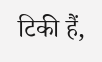टिकी हैं,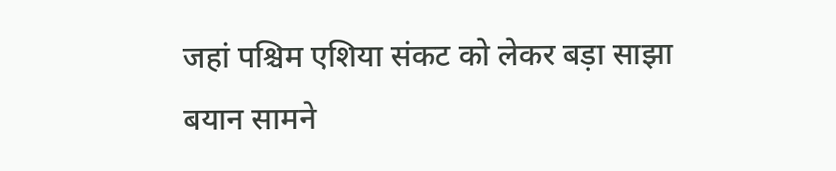जहां पश्चिम एशिया संकट को लेकर बड़ा साझा बयान सामने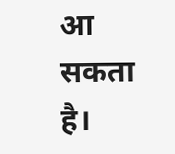आ सकता है।